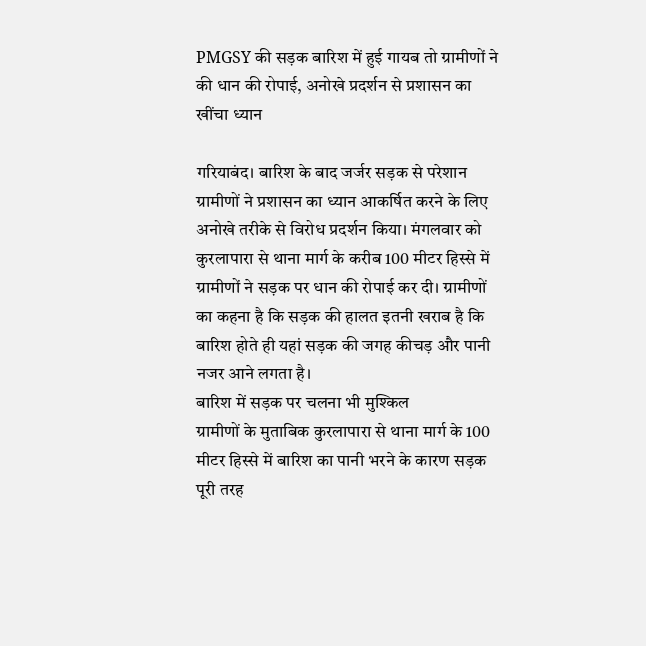PMGSY की सड़क बारिश में हुई गायब तो ग्रामीणों ने की धान की रोपाई, अनोखे प्रदर्शन से प्रशासन का खींचा ध्यान

गरियाबंद। बारिश के बाद जर्जर सड़क से परेशान ग्रामीणों ने प्रशासन का ध्यान आकर्षित करने के लिए अनोखे तरीके से विरोध प्रदर्शन किया। मंगलवार को कुरलापारा से थाना मार्ग के करीब 100 मीटर हिस्से में ग्रामीणों ने सड़क पर धान की रोपाई कर दी। ग्रामीणों का कहना है कि सड़क की हालत इतनी खराब है कि बारिश होते ही यहां सड़क की जगह कीचड़ और पानी नजर आने लगता है।
बारिश में सड़क पर चलना भी मुश्किल
ग्रामीणों के मुताबिक कुरलापारा से थाना मार्ग के 100 मीटर हिस्से में बारिश का पानी भरने के कारण सड़क पूरी तरह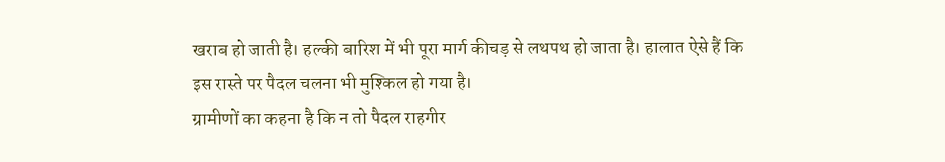खराब हो जाती है। हल्की बारिश में भी पूरा मार्ग कीचड़ से लथपथ हो जाता है। हालात ऐसे हैं कि इस रास्ते पर पैदल चलना भी मुश्किल हो गया है।
ग्रामीणों का कहना है कि न तो पैदल राहगीर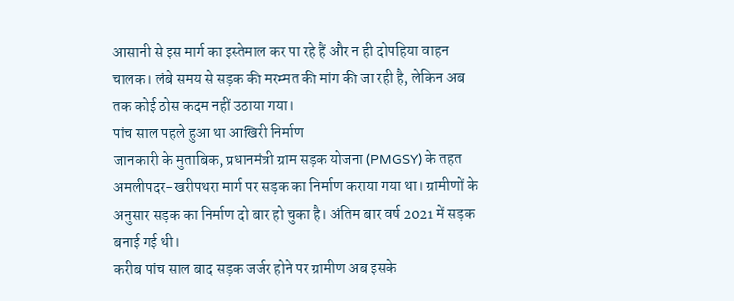आसानी से इस मार्ग का इस्तेमाल कर पा रहे हैं और न ही दोपहिया वाहन चालक। लंबे समय से सड़क की मरम्मत की मांग की जा रही है, लेकिन अब तक कोई ठोस कदम नहीं उठाया गया।
पांच साल पहले हुआ था आखिरी निर्माण
जानकारी के मुताबिक, प्रधानमंत्री ग्राम सड़क योजना (PMGSY) के तहत अमलीपदर-खरीपथरा मार्ग पर सड़क का निर्माण कराया गया था। ग्रामीणों के अनुसार सड़क का निर्माण दो बार हो चुका है। अंतिम बार वर्ष 2021 में सड़क बनाई गई थी।
करीब पांच साल बाद सड़क जर्जर होने पर ग्रामीण अब इसके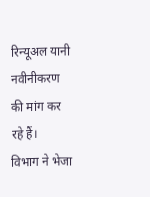रिन्यूअल यानी नवीनीकरण की मांग कर रहे हैं।
विभाग ने भेजा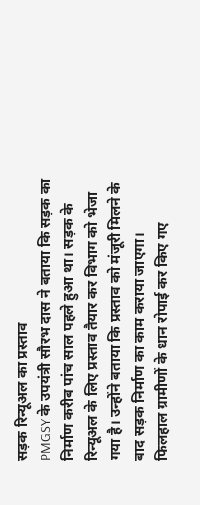सड़क रिन्यूअल का प्रस्ताव
PMGSY के उपयंत्री सौरभ दास ने बताया कि सड़क का निर्माण करीब पांच साल पहले हुआ था। सड़क के रिन्यूअल के लिए प्रस्ताव तैयार कर विभाग को भेजा गया है। उन्होंने बताया कि प्रस्ताव को मंजूरी मिलने के बाद सड़क निर्माण का काम कराया जाएगा।
फिलहाल ग्रामीणों के धान रोपाई कर किए गए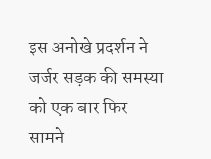इस अनोखे प्रदर्शन ने जर्जर सड़क की समस्या को एक बार फिर सामने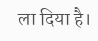ला दिया है।